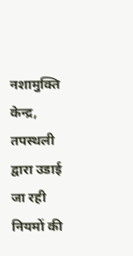नशामुक्ति केन्द्र, तपस्थली द्वारा उडाई जा रही नियमों की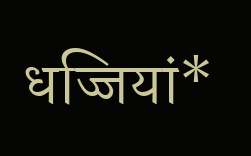धज्जियां*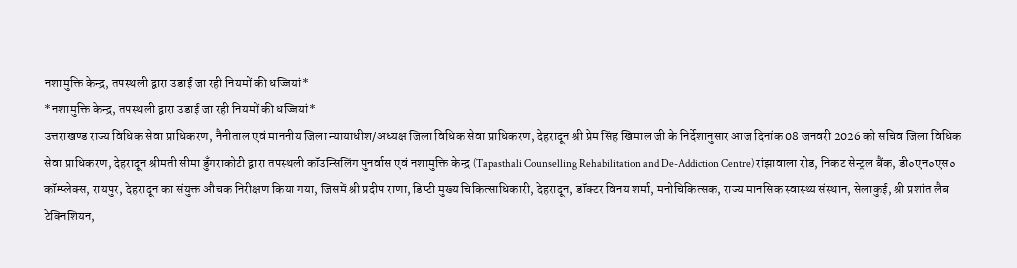नशामुक्ति केन्द्र, तपस्थली द्वारा उडाई जा रही नियमों की धज्जियां*
*नशामुक्ति केन्द्र, तपस्थली द्वारा उडाई जा रही नियमों की धज्जियां*
उत्तराखण्ड राज्य विधिक सेवा प्राधिकरण, नैनीताल एवं माननीय जिला न्यायाधीश/अध्यक्ष जिला विधिक सेवा प्राधिकरण, देहरादून श्री प्रेम सिंह खिमाल जी के निर्देशानुसार आज दिनांक 08 जनवरी 2026 को सचिव जिला विधिक सेवा प्राधिकरण, देहरादून श्रीमती सीमा डुँगराकोटी द्वारा तपस्थली कॉउन्सिलिंग पुनर्वास एवं नशामुक्ति केन्द्र (Tapasthali Counselling Rehabilitation and De-Addiction Centre) रांझावाला रोड, निकट सेन्ट्रल बैंक, डी०एन०एस० कॉम्प्लेक्स, रायपुर, देहरादून का संयुक्त औचक निरीक्षण किया गया, जिसमें श्री प्रदीप राणा, डिप्टी मुख्य चिकित्साधिकारी, देहरादून, डॉक्टर विनय शर्मा, मनोचिकित्सक, राज्य मानसिक स्वास्थ्य संस्थान, सेलाकुई, श्री प्रशांत लैब टेक्निशियन,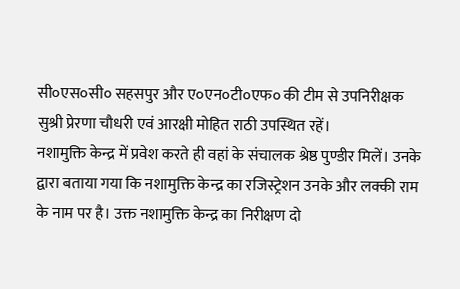सी०एस०सी० सहसपुर और ए०एन०टी०एफ० की टीम से उपनिरीक्षक सुश्री प्रेरणा चौधरी एवं आरक्षी मोहित राठी उपस्थित रहें।
नशामुक्ति केन्द्र में प्रवेश करते ही वहां के संचालक श्रेष्ठ पुण्डीर मिलें। उनके द्वारा बताया गया कि नशामुक्ति केन्द्र का रजिस्ट्रेशन उनके और लक्की राम के नाम पर है। उक्त नशामुक्ति केन्द्र का निरीक्षण दो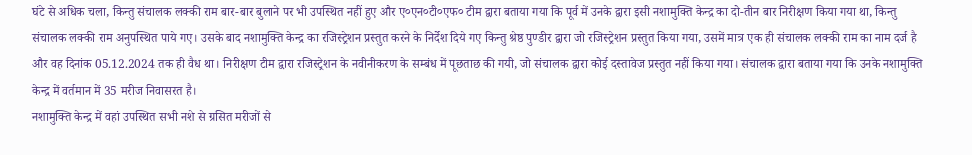घंटे से अधिक चला, किन्तु संचालक लक्की राम बार-बार बुलाने पर भी उपस्थित नहीं हुए और ए०एन०टी०एफ० टीम द्वारा बताया गया कि पूर्व में उनके द्वारा इसी नशामुक्ति केन्द्र का दो-तीन बार निरीक्षण किया गया था, किन्तु संचालक लक्की राम अनुपस्थित पाये गए। उसके बाद नशामुक्ति केन्द्र का रजिस्ट्रेशन प्रस्तुत करने के निर्देश दिये गए किन्तु श्रेष्ठ पुण्डीर द्वारा जो रजिस्ट्रेशन प्रस्तुत किया गया, उसमें मात्र एक ही संचालक लक्की राम का नाम दर्ज है और वह दिनांक 05.12.2024 तक ही वैध था। निरीक्षण टीम द्वारा रजिस्ट्रेशन के नवीनीकरण के सम्बंध में पूछताछ की गयी, जो संचालक द्वारा कोई दस्तावेज प्रस्तुत नहीं किया गया। संचालक द्वारा बताया गया कि उनके नशामुक्ति केन्द्र में वर्तमान में 35 मरीज निवासरत है।
नशामुक्ति केन्द्र में वहां उपस्थित सभी नशे से ग्रसित मरीजों से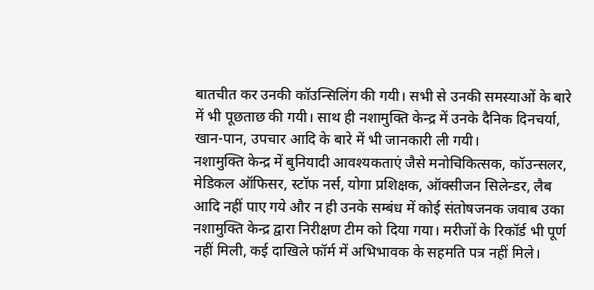बातचीत कर उनकी कॉउन्सिलिंग की गयी। सभी से उनकी समस्याओं के बारे में भी पूछताछ की गयी। साथ ही नशामुक्ति केन्द्र में उनके दैनिक दिनचर्या, खान-पान, उपचार आदि के बारे में भी जानकारी ली गयी।
नशामुक्ति केन्द्र में बुनियादी आवश्यकताएं जैसे मनोचिकित्सक, कॉउन्सलर, मेडिकल ऑफिसर, स्टॉफ नर्स, योगा प्रशिक्षक, ऑक्सीजन सिलेन्डर, लैब आदि नहीं पाए गये और न ही उनके सम्बंध में कोई संतोषजनक जवाब उका नशामुक्ति केन्द्र द्वारा निरीक्षण टीम को दिया गया। मरीजों के रिकॉर्ड भी पूर्ण नहीं मिली, कई दाखिले फॉर्म में अभिभावक के सहमति पत्र नहीं मिले।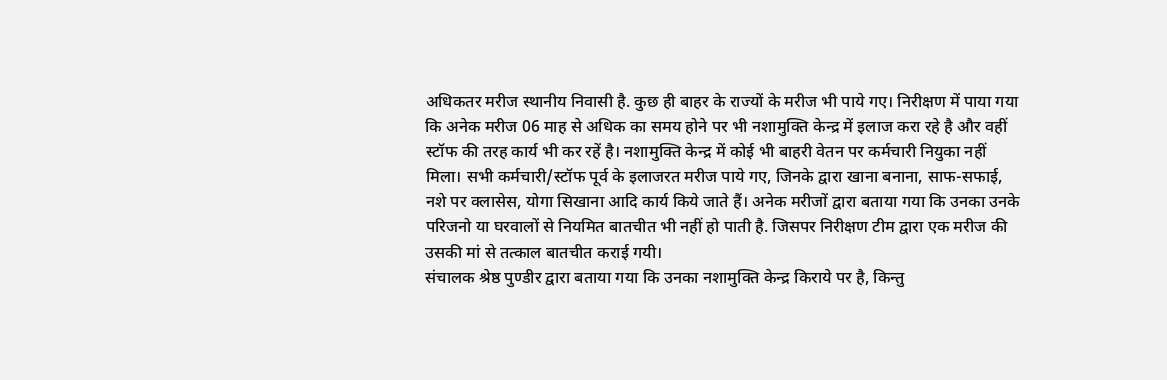अधिकतर मरीज स्थानीय निवासी है. कुछ ही बाहर के राज्यों के मरीज भी पाये गए। निरीक्षण में पाया गया कि अनेक मरीज 06 माह से अधिक का समय होने पर भी नशामुक्ति केन्द्र में इलाज करा रहे है और वहीं स्टॉफ की तरह कार्य भी कर रहें है। नशामुक्ति केन्द्र में कोई भी बाहरी वेतन पर कर्मचारी नियुका नहीं मिला। सभी कर्मचारी/स्टॉफ पूर्व के इलाजरत मरीज पाये गए, जिनके द्वारा खाना बनाना, साफ-सफाई, नशे पर क्लासेस, योगा सिखाना आदि कार्य किये जाते हैं। अनेक मरीजों द्वारा बताया गया कि उनका उनके परिजनो या घरवालों से नियमित बातचीत भी नहीं हो पाती है. जिसपर निरीक्षण टीम द्वारा एक मरीज की उसकी मां से तत्काल बातचीत कराई गयी।
संचालक श्रेष्ठ पुण्डीर द्वारा बताया गया कि उनका नशामुक्ति केन्द्र किराये पर है, किन्तु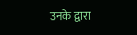उनके द्वारा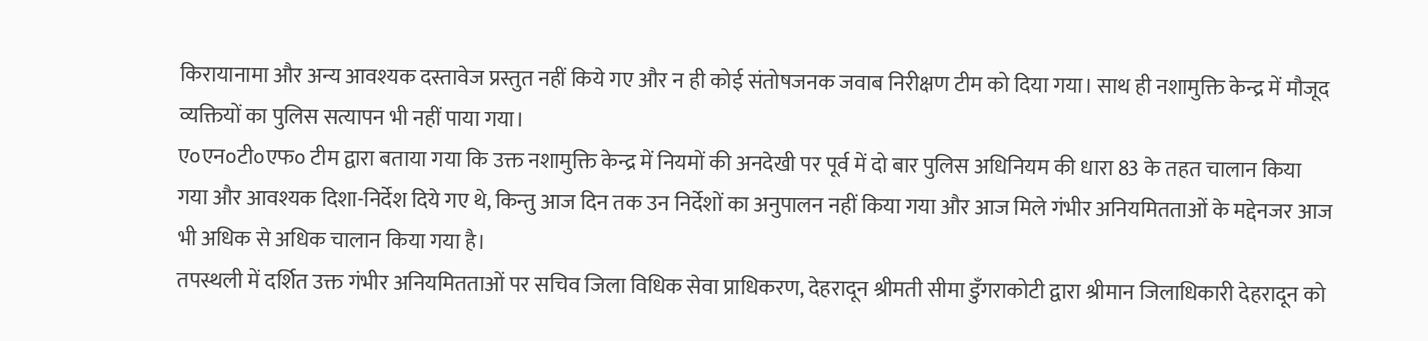किरायानामा और अन्य आवश्यक दस्तावेज प्रस्तुत नहीं किये गए और न ही कोई संतोषजनक जवाब निरीक्षण टीम को दिया गया। साथ ही नशामुक्ति केन्द्र में मौजूद व्यक्तियों का पुलिस सत्यापन भी नहीं पाया गया।
ए०एन०टी०एफ० टीम द्वारा बताया गया कि उक्त नशामुक्ति केन्द्र में नियमों की अनदेखी पर पूर्व में दो बार पुलिस अधिनियम की धारा 83 के तहत चालान किया गया और आवश्यक दिशा-निर्देश दिये गए थे, किन्तु आज दिन तक उन निर्देशों का अनुपालन नहीं किया गया और आज मिले गंभीर अनियमितताओं के मद्देनजर आज भी अधिक से अधिक चालान किया गया है।
तपस्थली में दर्शित उक्त गंभीर अनियमितताओं पर सचिव जिला विधिक सेवा प्राधिकरण, देहरादून श्रीमती सीमा डुँगराकोटी द्वारा श्रीमान जिलाधिकारी देहरादून को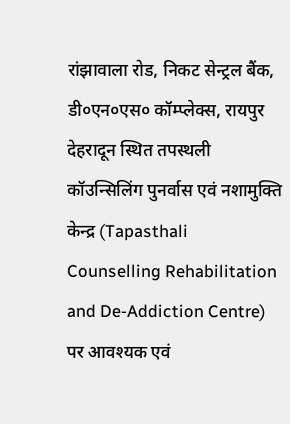रांझावाला रोड, निकट सेन्ट्रल बैंक, डी०एन०एस० कॉम्प्लेक्स, रायपुर देहरादून स्थित तपस्थली कॉउन्सिलिंग पुनर्वास एवं नशामुक्ति केन्द्र (Tapasthali Counselling Rehabilitation and De-Addiction Centre) पर आवश्यक एवं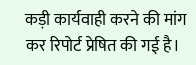कड़ी कार्यवाही करने की मांग कर रिपोर्ट प्रेषित की गई है।